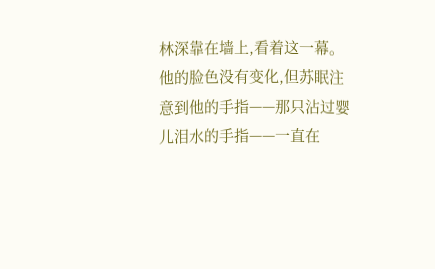林深靠在墙上,看着这一幕。他的脸色没有变化,但苏眠注意到他的手指——那只沾过婴儿泪水的手指——一直在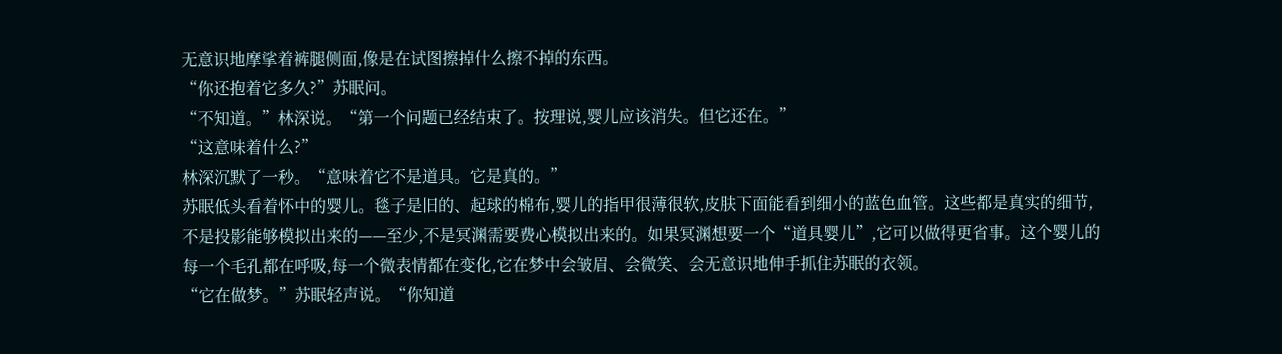无意识地摩挲着裤腿侧面,像是在试图擦掉什么擦不掉的东西。
“你还抱着它多久?”苏眠问。
“不知道。”林深说。“第一个问题已经结束了。按理说,婴儿应该消失。但它还在。”
“这意味着什么?”
林深沉默了一秒。“意味着它不是道具。它是真的。”
苏眠低头看着怀中的婴儿。毯子是旧的、起球的棉布,婴儿的指甲很薄很软,皮肤下面能看到细小的蓝色血管。这些都是真实的细节,不是投影能够模拟出来的——至少,不是冥渊需要费心模拟出来的。如果冥渊想要一个“道具婴儿”,它可以做得更省事。这个婴儿的每一个毛孔都在呼吸,每一个微表情都在变化,它在梦中会皱眉、会微笑、会无意识地伸手抓住苏眠的衣领。
“它在做梦。”苏眠轻声说。“你知道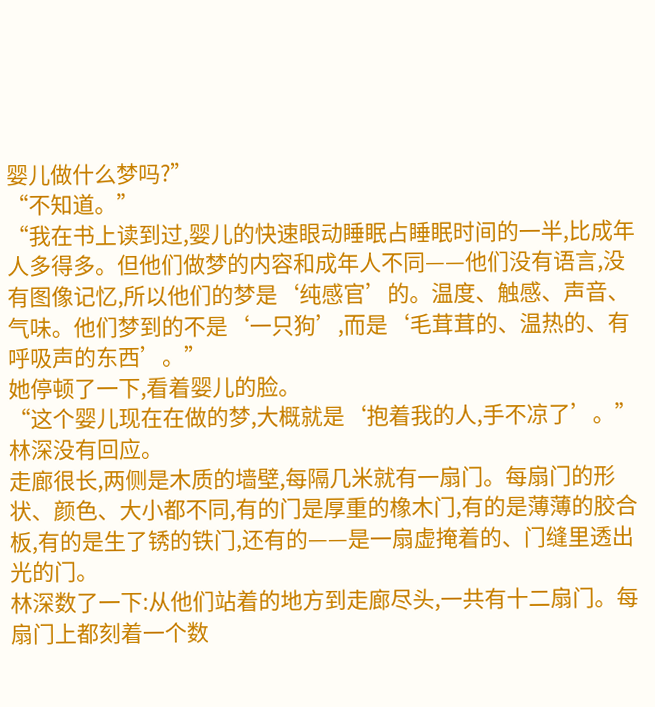婴儿做什么梦吗?”
“不知道。”
“我在书上读到过,婴儿的快速眼动睡眠占睡眠时间的一半,比成年人多得多。但他们做梦的内容和成年人不同——他们没有语言,没有图像记忆,所以他们的梦是‘纯感官’的。温度、触感、声音、气味。他们梦到的不是‘一只狗’,而是‘毛茸茸的、温热的、有呼吸声的东西’。”
她停顿了一下,看着婴儿的脸。
“这个婴儿现在在做的梦,大概就是‘抱着我的人,手不凉了’。”
林深没有回应。
走廊很长,两侧是木质的墙壁,每隔几米就有一扇门。每扇门的形状、颜色、大小都不同,有的门是厚重的橡木门,有的是薄薄的胶合板,有的是生了锈的铁门,还有的——是一扇虚掩着的、门缝里透出光的门。
林深数了一下:从他们站着的地方到走廊尽头,一共有十二扇门。每扇门上都刻着一个数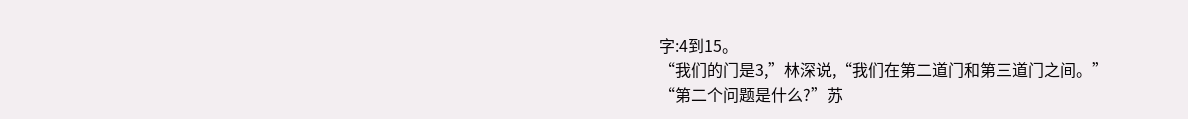字:4到15。
“我们的门是3,”林深说,“我们在第二道门和第三道门之间。”
“第二个问题是什么?”苏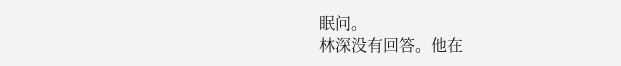眠问。
林深没有回答。他在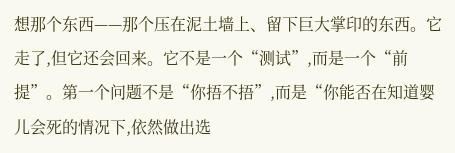想那个东西——那个压在泥土墙上、留下巨大掌印的东西。它走了,但它还会回来。它不是一个“测试”,而是一个“前提”。第一个问题不是“你捂不捂”,而是“你能否在知道婴儿会死的情况下,依然做出选